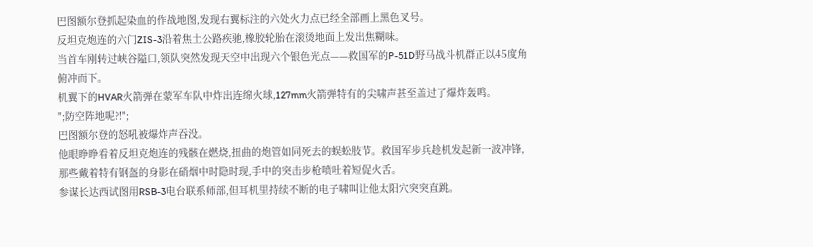巴图额尔登抓起染血的作战地图,发现右翼标注的六处火力点已经全部画上黑色叉号。
反坦克炮连的六门ZIS-3沿着焦土公路疾驰,橡胶轮胎在滚烫地面上发出焦糊味。
当首车刚转过峡谷隘口,领队突然发现天空中出现六个银色光点——救国军的P-51D野马战斗机群正以45度角俯冲而下。
机翼下的HVAR火箭弹在蒙军车队中炸出连绵火球,127mm火箭弹特有的尖啸声甚至盖过了爆炸轰鸣。
";防空阵地呢?!";
巴图额尔登的怒吼被爆炸声吞没。
他眼睁睁看着反坦克炮连的残骸在燃烧,扭曲的炮管如同死去的蜈蚣肢节。救国军步兵趁机发起新一波冲锋,那些戴着特有钢盔的身影在硝烟中时隐时现,手中的突击步枪喷吐着短促火舌。
参谋长达西试图用RSB-3电台联系师部,但耳机里持续不断的电子啸叫让他太阳穴突突直跳。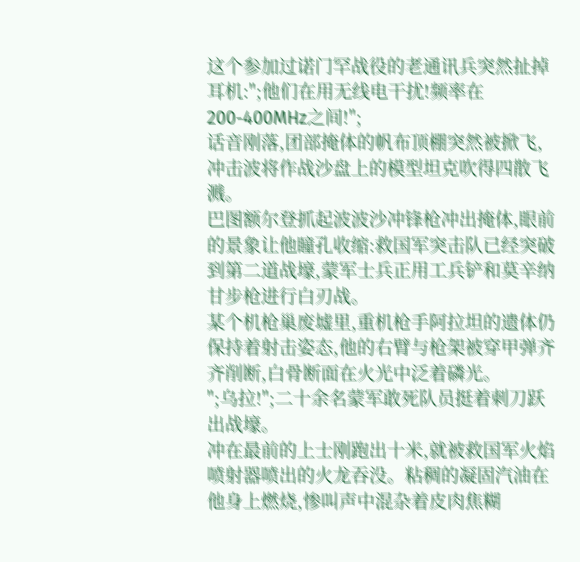这个参加过诺门罕战役的老通讯兵突然扯掉耳机:";他们在用无线电干扰!频率在200-400MHz之间!";
话音刚落,团部掩体的帆布顶棚突然被掀飞,冲击波将作战沙盘上的模型坦克吹得四散飞溅。
巴图额尔登抓起波波沙冲锋枪冲出掩体,眼前的景象让他瞳孔收缩:救国军突击队已经突破到第二道战壕,蒙军士兵正用工兵铲和莫辛纳甘步枪进行白刃战。
某个机枪巢废墟里,重机枪手阿拉坦的遗体仍保持着射击姿态,他的右臂与枪架被穿甲弹齐齐削断,白骨断面在火光中泛着磷光。
";乌拉!";二十余名蒙军敢死队员挺着刺刀跃出战壕。
冲在最前的上士刚跑出十米,就被救国军火焰喷射器喷出的火龙吞没。粘稠的凝固汽油在他身上燃烧,惨叫声中混杂着皮肉焦糊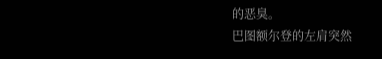的恶臭。
巴图额尔登的左肩突然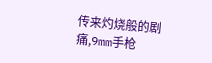传来灼烧般的剧痛,9mm手枪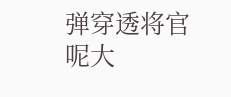弹穿透将官呢大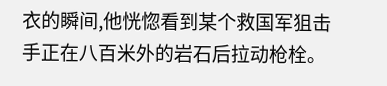衣的瞬间,他恍惚看到某个救国军狙击手正在八百米外的岩石后拉动枪栓。